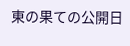東の果ての公開日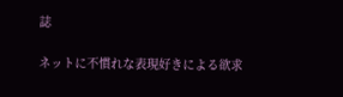誌

ネットに不慣れな表現好きによる欲求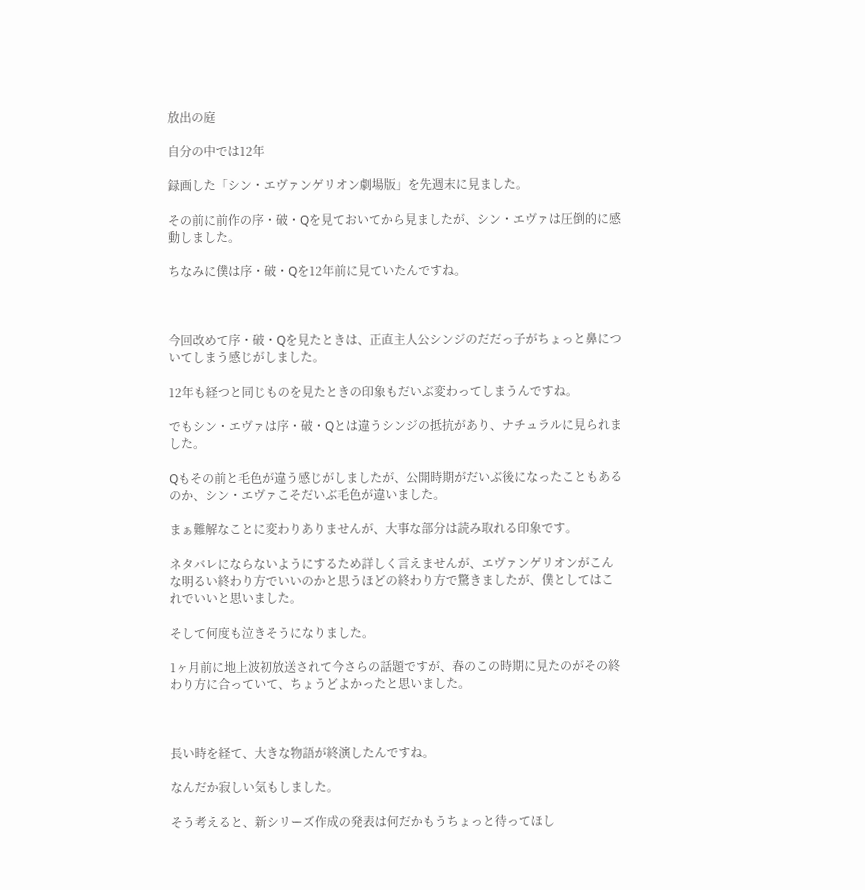放出の庭

自分の中では12年

録画した「シン・エヴァンゲリオン劇場版」を先週末に見ました。

その前に前作の序・破・Qを見ておいてから見ましたが、シン・エヴァは圧倒的に感動しました。

ちなみに僕は序・破・Qを12年前に見ていたんですね。



今回改めて序・破・Qを見たときは、正直主人公シンジのだだっ子がちょっと鼻についてしまう感じがしました。

12年も経つと同じものを見たときの印象もだいぶ変わってしまうんですね。

でもシン・エヴァは序・破・Qとは違うシンジの抵抗があり、ナチュラルに見られました。

Qもその前と毛色が違う感じがしましたが、公開時期がだいぶ後になったこともあるのか、シン・エヴァこそだいぶ毛色が違いました。

まぁ難解なことに変わりありませんが、大事な部分は読み取れる印象です。

ネタバレにならないようにするため詳しく言えませんが、エヴァンゲリオンがこんな明るい終わり方でいいのかと思うほどの終わり方で驚きましたが、僕としてはこれでいいと思いました。

そして何度も泣きそうになりました。

1ヶ月前に地上波初放送されて今さらの話題ですが、春のこの時期に見たのがその終わり方に合っていて、ちょうどよかったと思いました。



長い時を経て、大きな物語が終演したんですね。

なんだか寂しい気もしました。

そう考えると、新シリーズ作成の発表は何だかもうちょっと待ってほし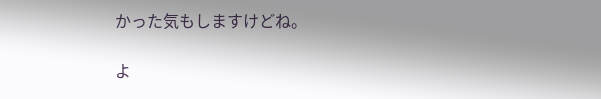かった気もしますけどね。

よ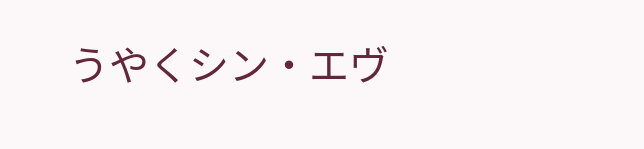うやくシン・エヴ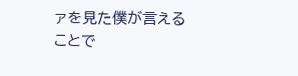ァを見た僕が言えることで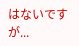はないですが...